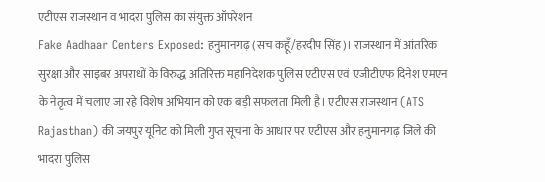एटीएस राजस्थान व भादरा पुलिस का संयुक्त ऑपरेशन
Fake Aadhaar Centers Exposed: हनुमानगढ़ (सच कहूँ/हरदीप सिंह)। राजस्थान में आंतरिक सुरक्षा और साइबर अपराधों के विरुद्ध अतिरिक्त महानिदेशक पुलिस एटीएस एवं एजीटीएफ दिनेश एमएन के नेतृत्व में चलाए जा रहे विशेष अभियान को एक बड़ी सफलता मिली है। एटीएस राजस्थान (ATS Rajasthan) की जयपुर यूनिट को मिली गुप्त सूचना के आधार पर एटीएस और हनुमानगढ़ जिले की भादरा पुलिस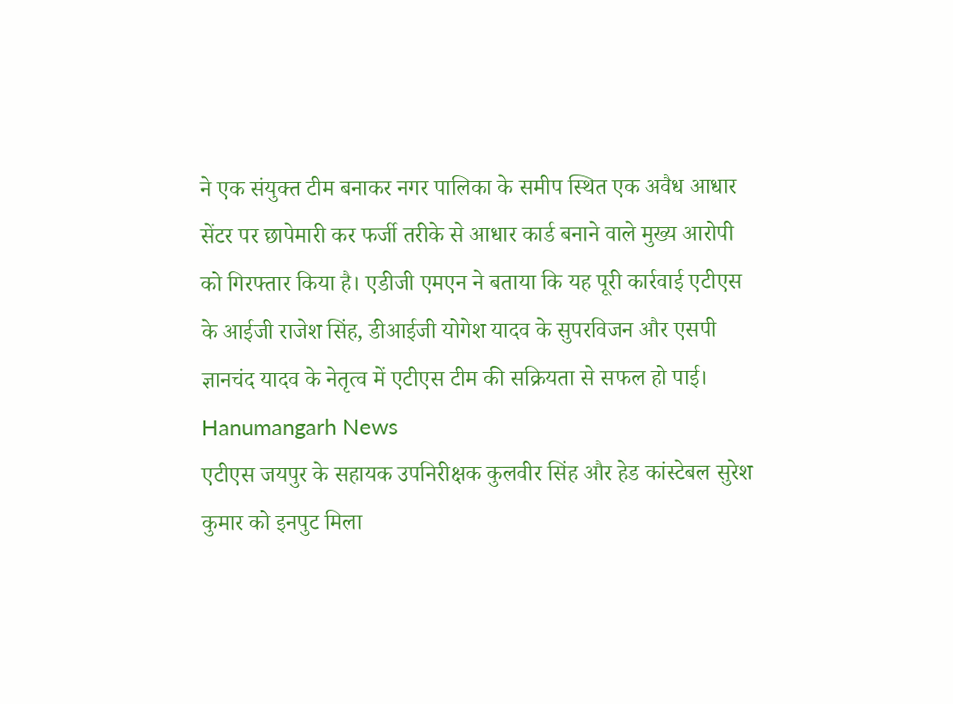ने एक संयुक्त टीम बनाकर नगर पालिका के समीप स्थित एक अवैध आधार सेंटर पर छापेमारी कर फर्जी तरीके से आधार कार्ड बनाने वाले मुख्य आरोपी को गिरफ्तार किया है। एडीजी एमएन ने बताया कि यह पूरी कार्रवाई एटीएस के आईजी राजेश सिंह, डीआईजी योगेश यादव के सुपरविजन और एसपी ज्ञानचंद यादव के नेतृत्व में एटीएस टीम की सक्रियता से सफल हो पाई। Hanumangarh News
एटीएस जयपुर के सहायक उपनिरीक्षक कुलवीर सिंह और हेड कांस्टेबल सुरेश कुमार को इनपुट मिला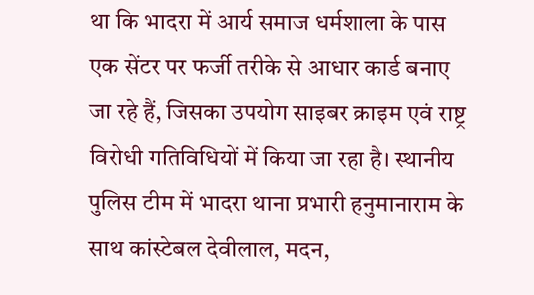था कि भादरा में आर्य समाज धर्मशाला के पास एक सेंटर पर फर्जी तरीके से आधार कार्ड बनाए जा रहे हैं, जिसका उपयोग साइबर क्राइम एवं राष्ट्र विरोधी गतिविधियों में किया जा रहा है। स्थानीय पुलिस टीम में भादरा थाना प्रभारी हनुमानाराम के साथ कांस्टेबल देवीलाल, मदन,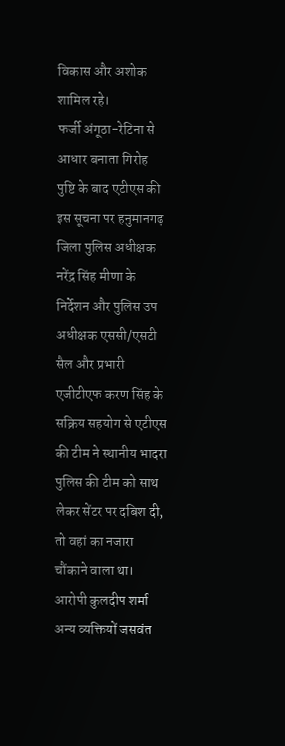विकास और अशोक शामिल रहे।
फर्जी अंगूठा-रेटिना से आधार बनाता गिरोह
पुष्टि के बाद एटीएस की इस सूचना पर हनुमानगढ़ जिला पुलिस अधीक्षक नरेंद्र सिंह मीणा के निर्देशन और पुलिस उप अधीक्षक एससी/एसटी सैल और प्रभारी एजीटीएफ करण सिंह के सक्रिय सहयोग से एटीएस की टीम ने स्थानीय भादरा पुलिस की टीम को साथ लेकर सेंटर पर दबिश दी, तो वहां का नजारा चौंकाने वाला था। आरोपी कुलदीप शर्मा अन्य व्यक्तियों जसवंत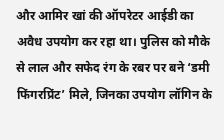और आमिर खां की ऑपरेटर आईडी का अवैध उपयोग कर रहा था। पुलिस को मौके से लाल और सफेद रंग के रबर पर बने ‘डमी फिंगरप्रिंट’ मिले, जिनका उपयोग लॉगिन के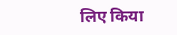लिए किया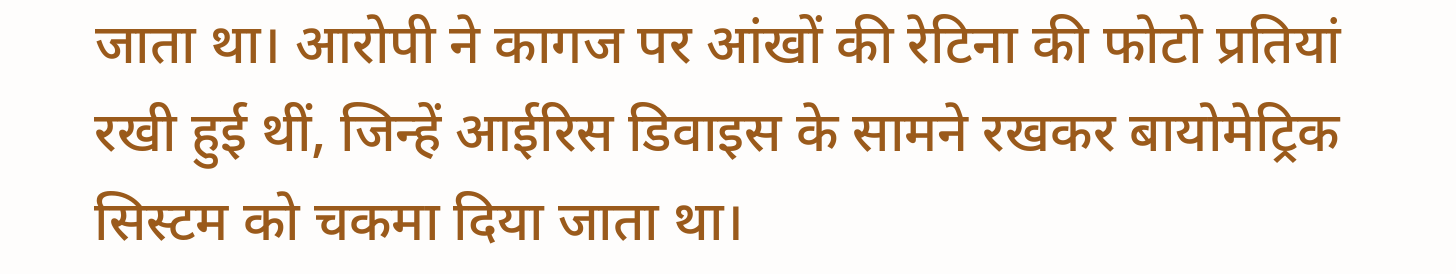जाता था। आरोपी ने कागज पर आंखों की रेटिना की फोटो प्रतियां रखी हुई थीं, जिन्हें आईरिस डिवाइस के सामने रखकर बायोमेट्रिक सिस्टम को चकमा दिया जाता था।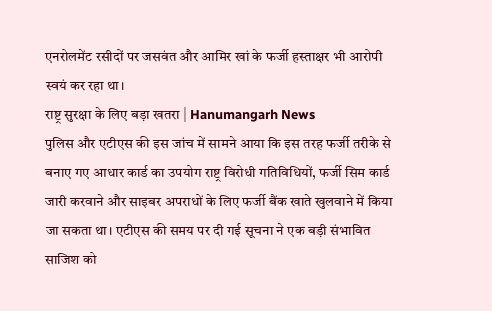एनरोलमेंट रसीदों पर जसवंत और आमिर खां के फर्जी हस्ताक्षर भी आरोपी स्वयं कर रहा था।
राष्ट्र सुरक्षा के लिए बड़ा खतरा | Hanumangarh News
पुलिस और एटीएस की इस जांच में सामने आया कि इस तरह फर्जी तरीके से बनाए गए आधार कार्ड का उपयोग राष्ट्र विरोधी गतिविधियों, फर्जी सिम कार्ड जारी करवाने और साइबर अपराधों के लिए फर्जी बैंक खाते खुलवाने में किया जा सकता था। एटीएस की समय पर दी गई सूचना ने एक बड़ी संभावित साजिश को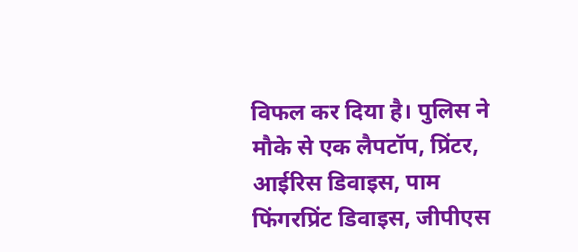विफल कर दिया है। पुलिस ने मौके से एक लैपटॉप, प्रिंटर, आईरिस डिवाइस, पाम फिंगरप्रिंट डिवाइस, जीपीएस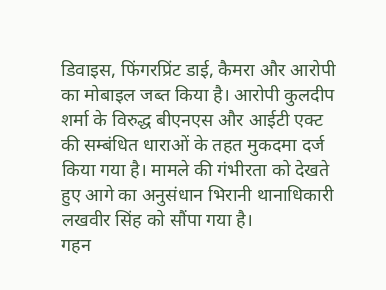डिवाइस, फिंगरप्रिंट डाई, कैमरा और आरोपी का मोबाइल जब्त किया है। आरोपी कुलदीप शर्मा के विरुद्ध बीएनएस और आईटी एक्ट की सम्बंधित धाराओं के तहत मुकदमा दर्ज किया गया है। मामले की गंभीरता को देखते हुए आगे का अनुसंधान भिरानी थानाधिकारी लखवीर सिंह को सौंपा गया है।
गहन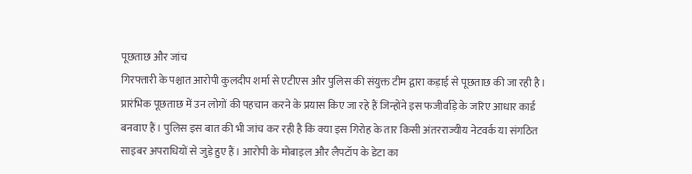पूछताछ और जांच
गिरफ्तारी के पश्चात आरोपी कुलदीप शर्मा से एटीएस और पुलिस की संयुक्त टीम द्वारा कड़ाई से पूछताछ की जा रही है। प्रारंभिक पूछताछ में उन लोगों की पहचान करने के प्रयास किए जा रहे हैं जिन्होंने इस फजीर्वाड़े के जरिए आधार कार्ड बनवाए हैं। पुलिस इस बात की भी जांच कर रही है कि क्या इस गिरोह के तार किसी अंतरराज्यीय नेटवर्क या संगठित साइबर अपराधियों से जुड़े हुए हैं। आरोपी के मोबाइल और लैपटॉप के डेटा का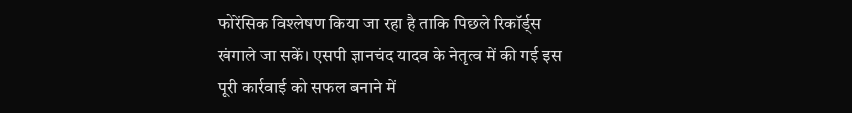फोरेंसिक विश्लेषण किया जा रहा है ताकि पिछले रिकॉर्ड्स खंगाले जा सकें। एसपी ज्ञानचंद यादव के नेतृत्व में की गई इस पूरी कार्रवाई को सफल बनाने में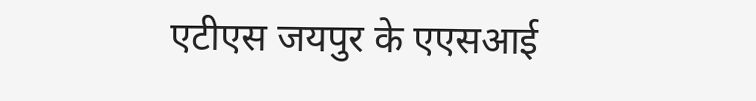एटीएस जयपुर के एएसआई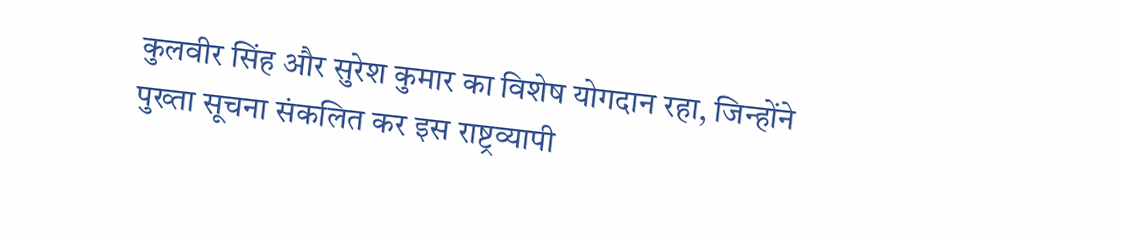कुलवीर सिंह और सुरेश कुमार का विशेष योगदान रहा, जिन्होंने पुख्ता सूचना संकलित कर इस राष्ट्रव्यापी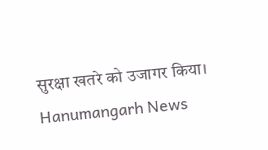सुरक्षा खतरे को उजागर किया। Hanumangarh News